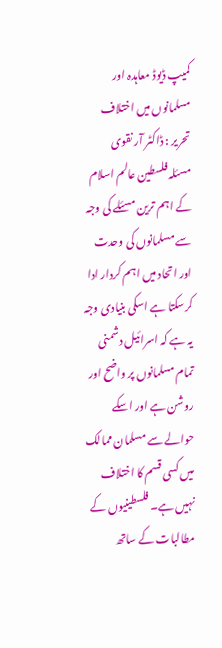کمیپ ڈیوڈ معاہدہ اور مسلمانوں میں اختلاف
تحریر : ڈاکٹر آر نقوی
مسئلہ فلسطین عالم اسلام کے اہم ترین مسئلے کی وجہ سے مسلمانوں کی وحدت اور اتحاد میں اہم کردار ادا کرسکتا ہے اسکی بنیادی وجہ یہ ہے کہ اسرائیل دشمنی تمام مسلمانوں پر واضح اور روشن ہے اور اسکے حوالے سے مسلمان ممالک میں کسی قسم کا اختلاف نہیں ہے۔ فلسطینیوں کے مطالبات کے ساتھ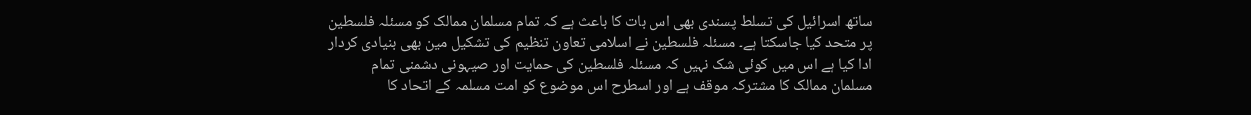ساتھ اسرائیل کی تسلط پسندی بھی اس بات کا باعث ہے کہ تمام مسلمان ممالک کو مسئلہ فلسطین پر متحد کیا جاسکتا ہے۔ مسئلہ فلسطین نے اسلامی تعاون تنظیم کی تشکیل مین بھی بنیادی کردار ادا کیا ہے اس میں کوئی شک نہیں کہ مسئلہ فلسطین کی حمایت اور صیہونی دشمنی تمام مسلمان ممالک کا مشترکہ موقف ہے اور اسطرح اس موضوع کو امت مسلمہ کے اتحاد کا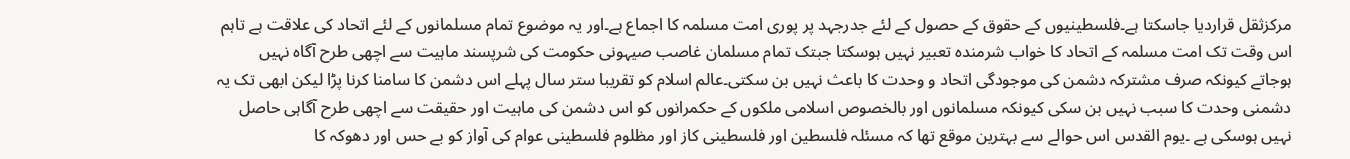مرکزثقل قراردیا جاسکتا ہے۔فلسطینیوں کے حقوق کے حصول کے لئے جدرجہد پر پوری امت مسلمہ کا اجماع ہے۔اور یہ موضوع تمام مسلمانوں کے لئے اتحاد کی علاقت ہے تاہم اس وقت تک امت مسلمہ کے اتحاد کا خواب شرمندہ تعبیر نہیں ہوسکتا جبتک تمام مسلمان غاصب صیہونی حکومت کی شرپسند ماہیت سے اچھی طرح آگاہ نہیں ہوجاتے کیونکہ صرف مشترکہ دشمن کی موجودگی اتحاد و وحدت کا باعث نہیں بن سکتی۔عالم اسلام کو تقریبا ستر سال پہلے اس دشمن کا سامنا کرنا پڑا لیکن ابھی تک یہ دشمنی وحدت کا سبب نہیں بن سکی کیونکہ مسلمانوں اور بالخصوص اسلامی ملکوں کے حکمرانوں کو اس دشمن کی ماہیت اور حقیقت سے اچھی طرح آگاہی حاصل نہیں ہوسکی ہے ۔یوم القدس اس حوالے سے بہترین موقع تھا کہ مسئلہ فلسطین اور فلسطینی کاز اور مظلوم فلسطینی عوام کی آواز کو بے حس اور دھوکہ کا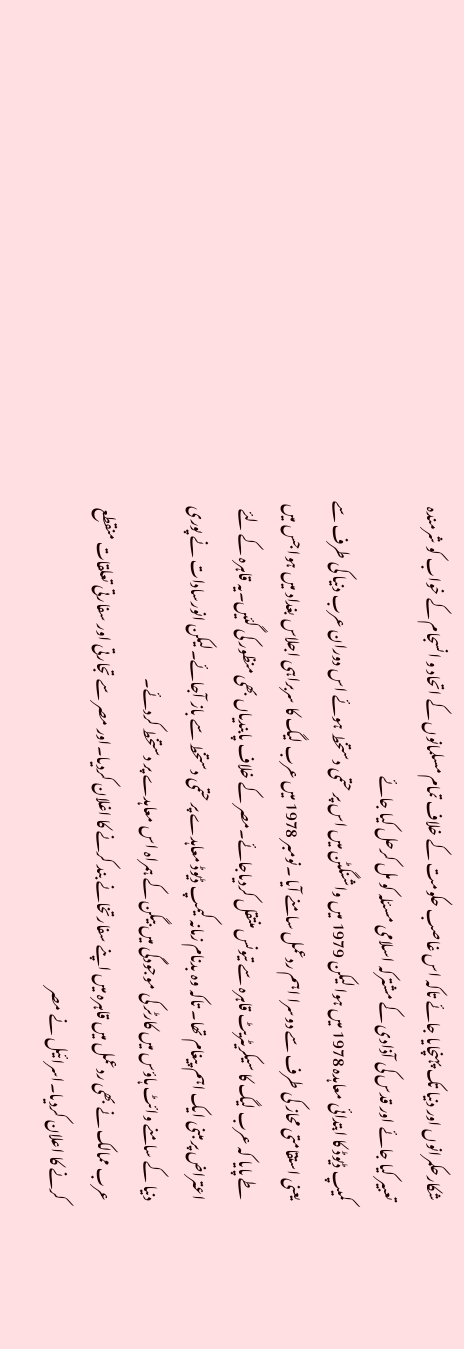شکارحکمرانوں اور دنیا تک پہنچایا جائے تاکہ اس غاصب حکومت کے خلاف تمام مسلمانوں کے اتحاد و انسجام کے خواب کو شرمندہ تعبیر کیا جائے اور قدس کی آذادی کے مشترکہ اسلامی مسئلہ کو مل کرحل کیا جائے
کمیپ ڈیوڈ کا ابتدائی معاہدہ 1978 میں ہوا لیکن 1979 میں واشنگٹن میں اس پر حتمی دستخط ہوئے اس دوران عرب دنیا کی طرف سے یعنی استقامتی محاز کی طرف سے دوسرا اہم ردعمل سامنے آیا ۔نومبر 1978 میں عرب لیگ کا سربراہی اجلاس بغداد میں ہوا جس میں طے پایا کہ عرب لیگ کا سیکریٹریٹ قاہرہ سے تیونس منتقل کردیاجائے۔مصر کے خلاف پابندیاں بھی منظور کی گئیں۔یہ قاہرہ کے لئے اعتراض پر مبنی ایک اہم پیغام تھا۔ تاکہ وہ بدنام زمانہ کیمپ ڈیوڈ معاہدے پر حتمی دستخط سے باز آجائے۔لیکن انورسادات نے پوری دنیا کے سامنے وائٹ ہاؤس میں کارٹر کی موجودگی میں بیگن کے ہمراہ اس معاہدے پر دستخط کردئے۔
عرب ممالک نے بھی ردعمل میں قاہرہ میں اپنے سفارتخانے بند کرنے کا اغلان کردیا۔اور مصر سے تجارتی اور سفارتی تعلقات منقطع کرنے کا اعلان کردیا۔اسرائیل نے مصر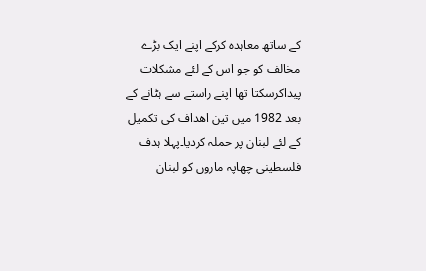کے ساتھ معاہدہ کرکے اپنے ایک بڑے مخالف کو جو اس کے لئے مشکلات پیداکرسکتا تھا اپنے راستے سے ہٹانے کے بعد 1982 میں تین اھداف کی تکمیل کے لئے لبنان پر حملہ کردیا۔پہلا ہدف فلسطینی چھاپہ ماروں کو لبنان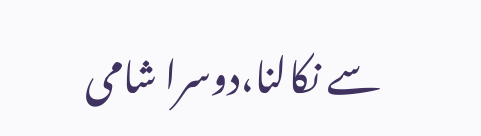سے نکالنا،دوسرا شامی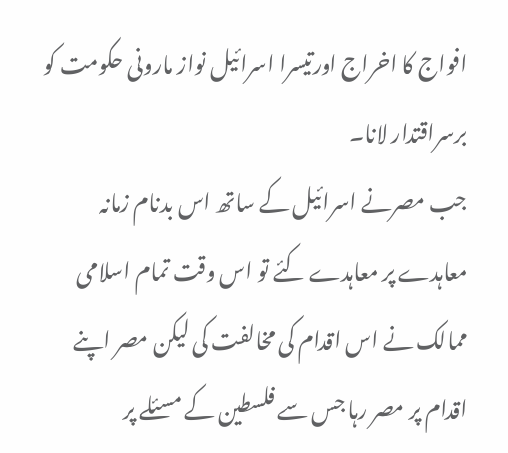افواج کا اخراج اورتیسرا اسرائیل نواز مارونی حکومت کو برسراقتدار لانا۔
جب مصرنے اسرائیل کے ساتھ اس بدنام زمانہ معاہدے پر معاہدے کئے تو اس وقت تمام اسلامی ممالک نے اس اقدام کی مخالفت کی لیکن مصر اپنے اقدام پر مصر رہا جس سے فلسطین کے مسئلے پر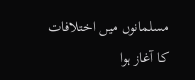مسلمانوں میں اختلافات کا آغاز ہوا